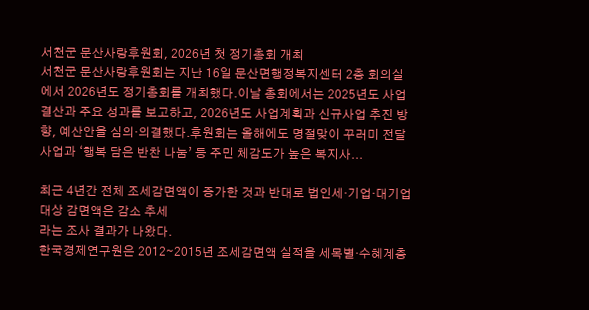서천군 문산사랑후원회, 2026년 첫 정기총회 개최
서천군 문산사랑후원회는 지난 16일 문산면행정복지센터 2층 회의실에서 2026년도 정기총회를 개최했다.이날 총회에서는 2025년도 사업 결산과 주요 성과를 보고하고, 2026년도 사업계획과 신규사업 추진 방향, 예산안을 심의·의결했다.후원회는 올해에도 명절맞이 꾸러미 전달 사업과 ‘행복 담은 반찬 나눔’ 등 주민 체감도가 높은 복지사...

최근 4년간 전체 조세감면액이 증가한 것과 반대로 법인세·기업·대기업 대상 감면액은 감소 추세
라는 조사 결과가 나왔다.
한국경제연구원은 2012∼2015년 조세감면액 실적을 세목별·수혜계층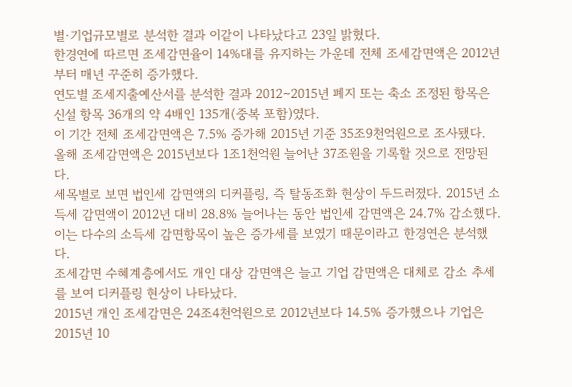별·기업규모별로 분석한 결과 이같이 나타났다고 23일 밝혔다.
한경연에 따르면 조세감면율이 14%대를 유지하는 가운데 전체 조세감면액은 2012년부터 매년 꾸준히 증가했다.
연도별 조세지출예산서를 분석한 결과 2012∼2015년 폐지 또는 축소 조정된 항목은 신설 항목 36개의 약 4배인 135개(중복 포함)였다.
이 기간 전체 조세감면액은 7.5% 증가해 2015년 기준 35조9천억원으로 조사됐다.
올해 조세감면액은 2015년보다 1조1천억원 늘어난 37조원을 기록할 것으로 전망된다.
세목별로 보면 법인세 감면액의 디커플링, 즉 탈동조화 현상이 두드러졌다. 2015년 소득세 감면액이 2012년 대비 28.8% 늘어나는 동안 법인세 감면액은 24.7% 감소했다.
이는 다수의 소득세 감면항목이 높은 증가세를 보였기 때문이라고 한경연은 분석했다.
조세감면 수혜계층에서도 개인 대상 감면액은 늘고 기업 감면액은 대체로 감소 추세를 보여 디커플링 현상이 나타났다.
2015년 개인 조세감면은 24조4천억원으로 2012년보다 14.5% 증가했으나 기업은 2015년 10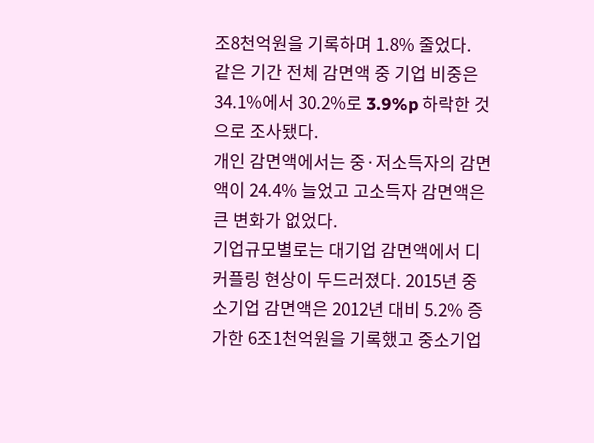조8천억원을 기록하며 1.8% 줄었다.
같은 기간 전체 감면액 중 기업 비중은 34.1%에서 30.2%로 3.9%p 하락한 것으로 조사됐다.
개인 감면액에서는 중·저소득자의 감면액이 24.4% 늘었고 고소득자 감면액은 큰 변화가 없었다.
기업규모별로는 대기업 감면액에서 디커플링 현상이 두드러졌다. 2015년 중소기업 감면액은 2012년 대비 5.2% 증가한 6조1천억원을 기록했고 중소기업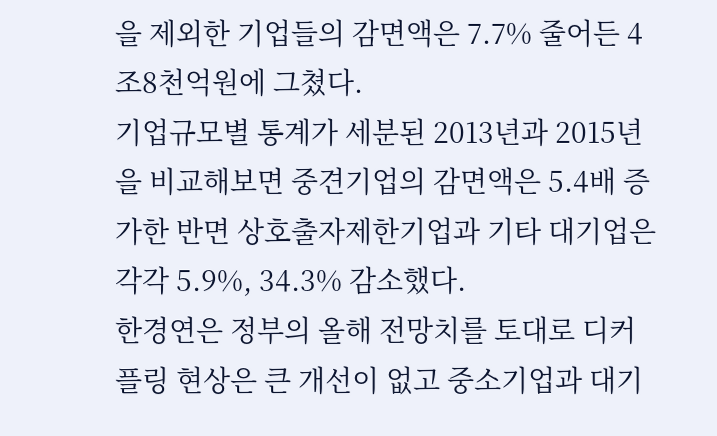을 제외한 기업들의 감면액은 7.7% 줄어든 4조8천억원에 그쳤다.
기업규모별 통계가 세분된 2013년과 2015년을 비교해보면 중견기업의 감면액은 5.4배 증가한 반면 상호출자제한기업과 기타 대기업은 각각 5.9%, 34.3% 감소했다.
한경연은 정부의 올해 전망치를 토대로 디커플링 현상은 큰 개선이 없고 중소기업과 대기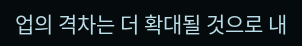업의 격차는 더 확대될 것으로 내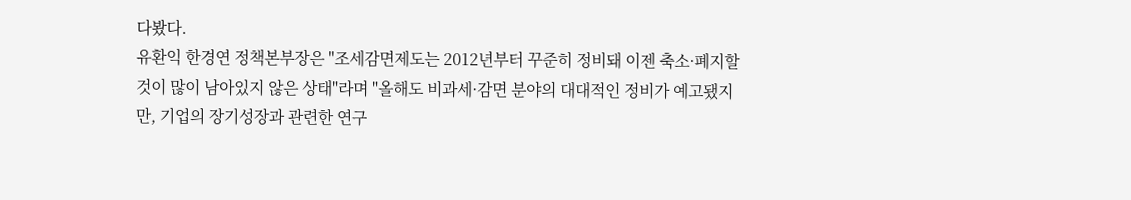다봤다.
유환익 한경연 정책본부장은 "조세감면제도는 2012년부터 꾸준히 정비돼 이젠 축소·폐지할 것이 많이 남아있지 않은 상태"라며 "올해도 비과세·감면 분야의 대대적인 정비가 예고됐지만, 기업의 장기성장과 관련한 연구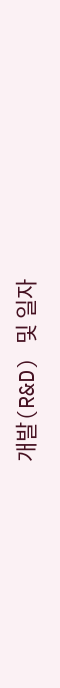개발(R&D) 및 일자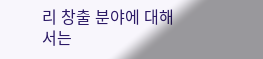리 창출 분야에 대해서는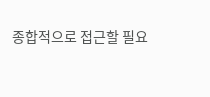종합적으로 접근할 필요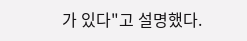가 있다"고 설명했다.